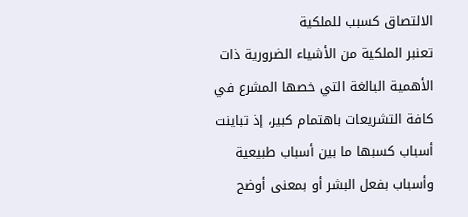الالتصاق كسبب للملكية
تعنبر الملكية من الأشياء الضرورية ذات الأهمية البالغة التي خصها المشرع في كافة التشريعات باهتمام كبير، إذ تباينت أسباب كسبها ما بين أسباب طبيعية وأسباب بفعل البشر أو بمعنى أوضح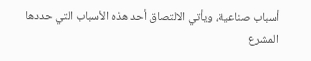أسباب صناعية، ويأتي الالتصاق أحد هذه الأسباب التي حددها المشرع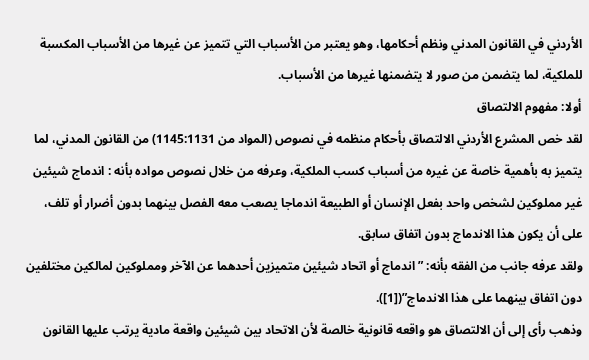الأردني في القانون المدني ونظم أحكامها، وهو يعتبر من الأسباب التي تتميز عن غيرها من الأسباب المكسبة للملكية، لما يتضمن من صور لا يتضمنها غيرها من الأسباب.
أولا: مفهوم الالتصاق
لقد خص المشرع الأردني الالتصاق بأحكام منظمه في نصوص (المواد من 1145:1131) من القانون المدني، لما يتميز به بأهمية خاصة عن غيره من أسباب كسب الملكية، وعرفه من خلال نصوص مواده بأنه : اندماج شيئين غير مملوكين لشخص واحد بفعل الإنسان أو الطبيعة اندماجا يصعب معه الفصل بينهما بدون أضرار أو تلف، على أن يكون هذا الاندماج بدون اتفاق سابق.
ولقد عرفه جانب من الفقه بأنه: ” اندماج أو اتحاد شيئين متميزين أحدهما عن الآخر ومملوكين لمالكين مختلفين دون اتفاق بينهما على هذا الاندماج”([1]).
وذهب رأى إلى أن الالتصاق هو واقعه قانونية خالصة لأن الاتحاد بين شيئين واقعة مادية يرتب عليها القانون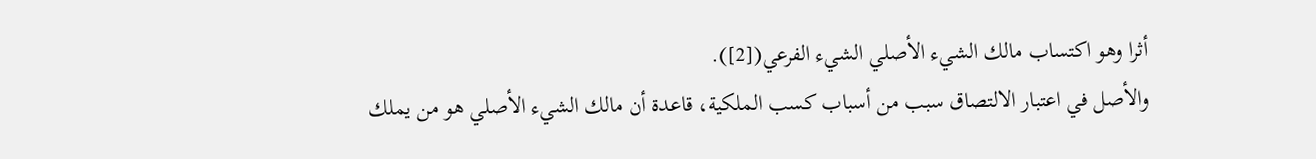أثرا وهو اكتساب مالك الشيء الأصلي الشيء الفرعي([2]).
والأصل في اعتبار الالتصاق سبب من أسباب كسب الملكية، قاعدة أن مالك الشيء الأصلي هو من يملك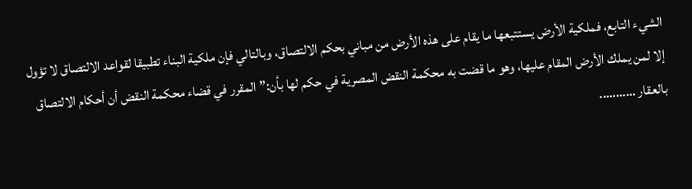الشيء التابع، فملكية الأرض يستتبعها ما يقام على هذه الأرض من مباني بحكم الالتصاق، وبالتالي فإن ملكية البناء تطبيقا لقواعد الالتصاق لا تؤول إلا لمن يملك الأرض المقام عليها، وهو ما قضت به محكمة النقض المصرية في حكم لها بأن:” المقرر في قضاء محكمة النقض أن أحكام الالتصاق بالعقار ………..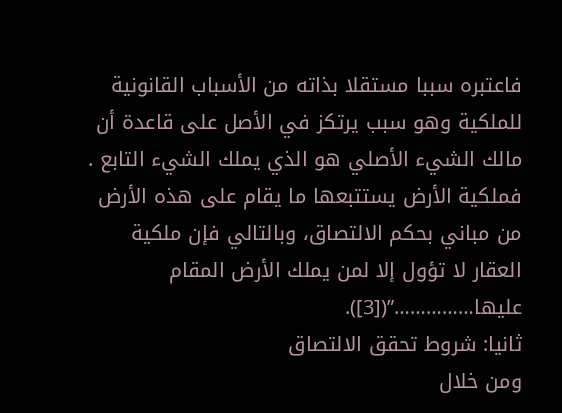فاعتبره سببا مستقلا بذاته من الأسباب القانونية للملكية وهو سبب يرتكز في الأصل على قاعدة أن مالك الشيء الأصلي هو الذي يملك الشيء التابع . فملكية الأرض يستتبعها ما يقام على هذه الأرض من مباني بحكم الالتصاق، وبالتالي فإن ملكية العقار لا تؤول إلا لمن يملك الأرض المقام عليها……………”([3]).
ثانيا: شروط تحقق الالتصاق
ومن خلال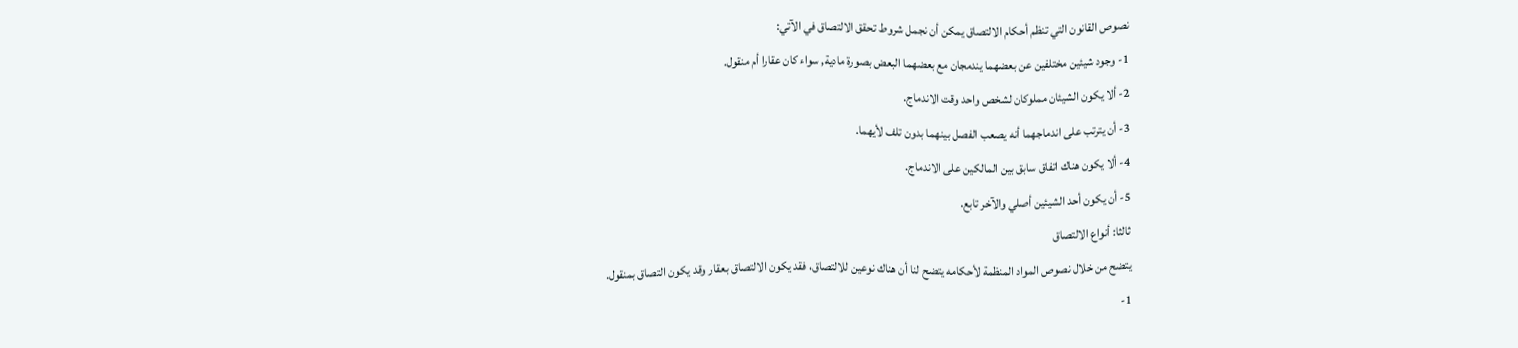نصوص القانون التي تنظم أحكام الالتصاق يمكن أن نجمل شروط تحقق الالتصاق في الآتي:
1- وجود شيئين مختلفين عن بعضهما يندمجان مع بعضهما البعض بصورة مادية, سواء كان عقارا أم منقول.
2- ألا يكون الشيئان مملوكان لشخص واحد وقت الاندماج.
3- أن يترتب على اندماجهما أنه يصعب الفصل بينهما بدون تلف لأيهما.
4- ألا يكون هناك اتفاق سابق بين المالكين على الاندماج.
5- أن يكون أحد الشيئين أصلي والآخر تابع.
ثالثا: أنواع الالتصاق
يتضح من خلال نصوص المواد المنظمة لأحكامه يتضح لنا أن هناك نوعين للالتصاق، فقد يكون الالتصاق بعقار وقد يكون التصاق بمنقول.
1-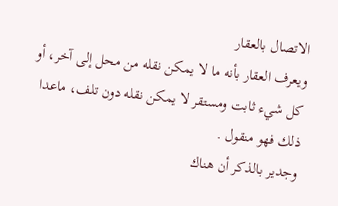الاتصال بالعقار
ويعرف العقار بأنه ما لا يمكن نقله من محل إلى آخر، أو كل شيء ثابت ومستقر لا يمكن نقله دون تلف، ماعدا ذلك فهو منقول .
وجدير بالذكر أن هناك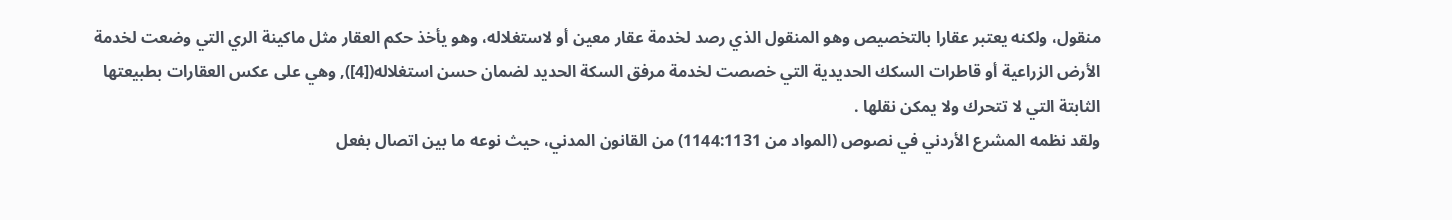منقول، ولكنه يعتبر عقارا بالتخصيص وهو المنقول الذي رصد لخدمة عقار معين أو لاستغلاله، وهو يأخذ حكم العقار مثل ماكينة الري التي وضعت لخدمة الأرض الزراعية أو قاطرات السكك الحديدية التي خصصت لخدمة مرفق السكة الحديد لضمان حسن استغلاله([4]), وهي على عكس العقارات بطبيعتها الثابتة التي لا تتحرك ولا يمكن نقلها .
ولقد نظمه المشرع الأردني في نصوص (المواد من 1144:1131) من القانون المدني، حيث نوعه ما بين اتصال بفعل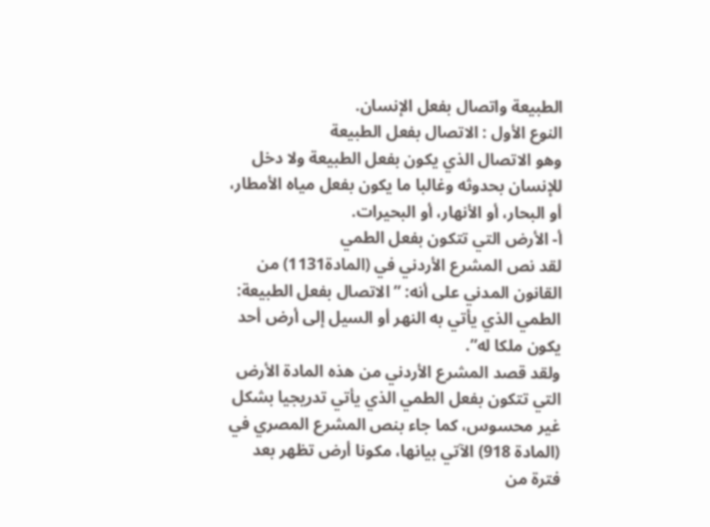الطبيعة واتصال بفعل الإنسان.
النوع الأول : الاتصال بفعل الطبيعة
وهو الاتصال الذي يكون بفعل الطبيعة ولا دخل للإنسان بحدوثه وغالبا ما يكون بفعل مياه الأمطار، أو البحار، أو الأنهار، أو البحيرات.
أ- الأرض التي تتكون بفعل الطمي
لقد نص المشرع الأردني في (المادة1131) من القانون المدني على أنه: ” الاتصال بفعل الطبيعة: الطمي الذي يأتي به النهر أو السيل إلى أرض أحد يكون ملكا له”.
ولقد قصد المشرع الأردني من هذه المادة الأرض التي تتكون بفعل الطمي الذي يأتي تدريجيا بشكل غير محسوس، كما جاء بنص المشرع المصري في (المادة 918) الآتي بيانها، مكونا أرض تظهر بعد فترة من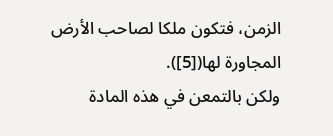الزمن، فتكون ملكا لصاحب الأرض المجاورة لها([5]).
ولكن بالتمعن في هذه المادة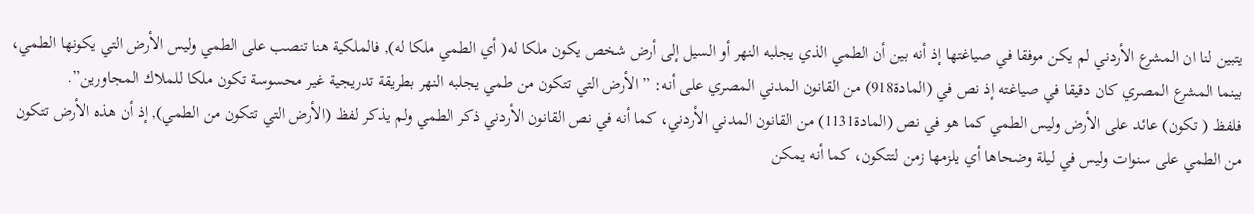يتبين لنا ان المشرع الأردني لم يكن موفقا في صياغتها إذ أنه بين أن الطمي الذي يجلبه النهر أو السيل إلى أرض شخص يكون ملكا له( أي الطمي ملكا له), فالملكية هنا تنصب على الطمي وليس الأرض التي يكونها الطمي، بينما المشرع المصري كان دقيقا في صياغته إذ نص في (المادة918) من القانون المدني المصري على أنه: ” الأرض التي تتكون من طمي يجلبه النهر بطريقة تدريجية غير محسوسة تكون ملكا للملاك المجاورين”.
فلفظ ( تكون) عائد على الأرض وليس الطمي كما هو في نص (المادة1131) من القانون المدني الأردني، كما أنه في نص القانون الأردني ذكر الطمي ولم يذكر لفظ (الأرض التي تتكون من الطمي), إذ أن هذه الأرض تتكون من الطمي على سنوات وليس في ليلة وضحاها أي يلزمها زمن لتتكون، كما أنه يمكن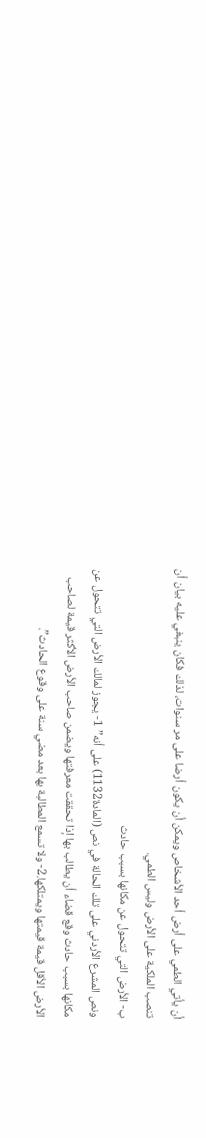أن يأتي الطمي على أرض أحد الأشخاص ويمكن أن يكون أرضا على مر سنوات، لذلك فكان ينبغي عليه بيان أن تنصب الملكية على الأرض وليس الطمي.
ب- الأرض التي تتحول عن مكانها بسبب حادث
ونص المشرع الأردني على تلك الحالة في نص (المادة1132) على أنه” 1- يجوز لمالك الأرض التي تتحول عن مكانها بسبب حادث وقع قضاء أن يطالب بها إذا تحققت معرفتها ويضمن صاحب الأرض الأكثر قيمة لصاحب الأرض الأقل قيمة قيمتها ويمتلكها.2- ولا تسمع المطالبة بها بعد مضي سنة على وقوع الحادث”.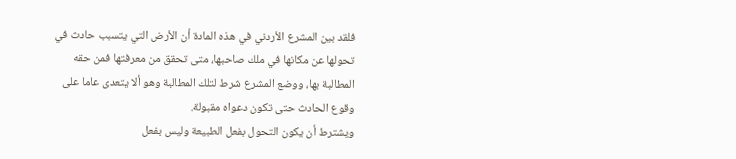فلقد بين المشرع الأردني في هذه المادة أن الأرض التي يتسبب حادث في تحولها عن مكانها في ملك صاحبها، متى تحقق من معرفتها فمن حقه المطالبة بها، ووضع المشرع شرط لتلك المطالبة وهو ألا يتعدى عاما على وقوع الحادث حتى تكون دعواه مقبولة.
ويشترط أن يكون التحول بفعل الطبيعة وليس بفعل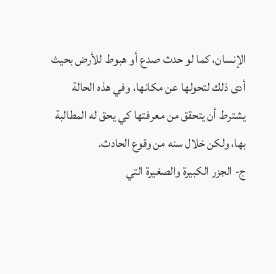الإنسان، كما لو حدث صدع أو هبوط للأرض بحيث أدى ذلك لتحولها عن مكانها، وفي هذه الحالة يشترط أن يتحقق من معرفتها كي يحق له المطالبة بها، ولكن خلال سنه من وقوع الحادث.
ج- الجزر الكبيرة والصغيرة التي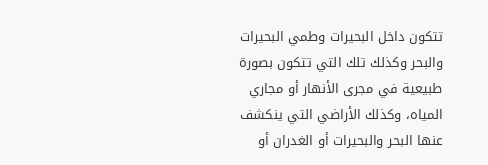تتكون داخل البحيرات وطمي البحيرات والبحر وكذلك تلك التي تتكون بصورة طبيعية في مجرى الأنهار أو مجاري المياه، وكذلك الأراضي التي ينكشف عنها البحر والبحيرات أو الغدران أو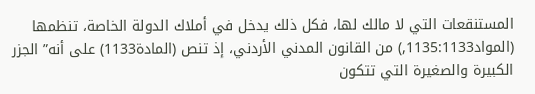المستنقعات التي لا مالك لها، فكل ذلك يدخل في أملاك الدولة الخاصة، تنظمها (المواد1135:1133,) من القانون المدني الأردني، إذ تنص (المادة1133) على أنه” الجزر الكبيرة والصغيرة التي تتكون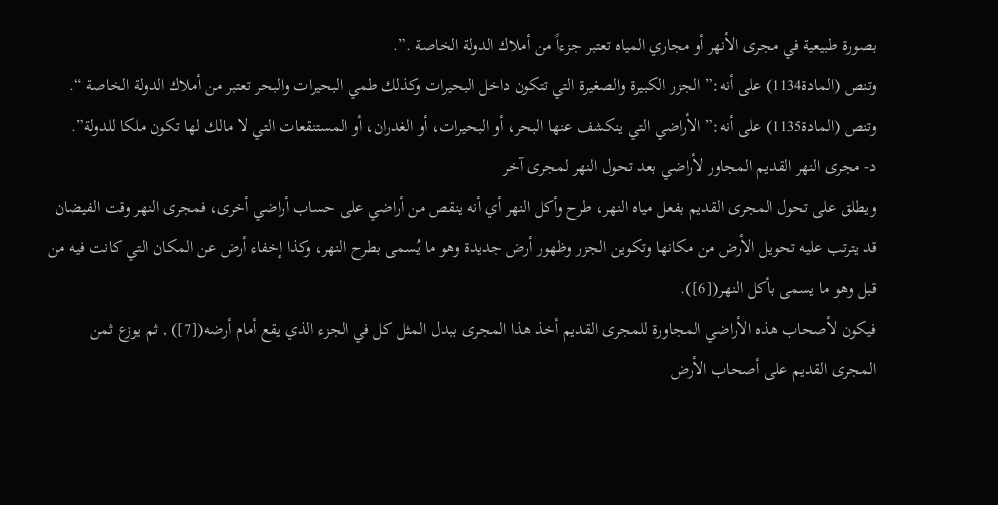بصورة طبيعية في مجرى الأنهر أو مجاري المياه تعتبر جزءاً من أملاك الدولة الخاصة .”.
وتنص (المادة1134) على أنه:” الجزر الكبيرة والصغيرة التي تتكون داخل البحيرات وكذلك طمي البحيرات والبحر تعتبر من أملاك الدولة الخاصة “.
وتنص (المادة1135) على أنه:” الأراضي التي ينكشف عنها البحر، أو البحيرات، أو الغدران، أو المستنقعات التي لا مالك لها تكون ملكا للدولة”.
د- مجرى النهر القديم المجاور لأراضي بعد تحول النهر لمجرى آخر
ويطلق على تحول المجرى القديم بفعل مياه النهر، طرح وأكل النهر أي أنه ينقص من أراضي على حساب أراضي أخرى، فمجرى النهر وقت الفيضان قد يترتب عليه تحويل الأرض من مكانها وتكوين الجزر وظهور أرض جديدة وهو ما يُسمى بطرح النهر، وكذا إخفاء أرض عن المكان التي كانت فيه من قبل وهو ما يسمى بأكل النهر([6]).
فيكون لأصحاب هذه الأراضي المجاورة للمجرى القديم أخذ هذا المجرى ببدل المثل كل في الجزء الذي يقع أمام أرضه([7]) , ثم يوزع ثمن المجرى القديم على أصحاب الأرض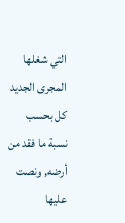التي شغلها المجرى الجديد كل بحسب نسبة ما فقد من أرضه, ونصت عليها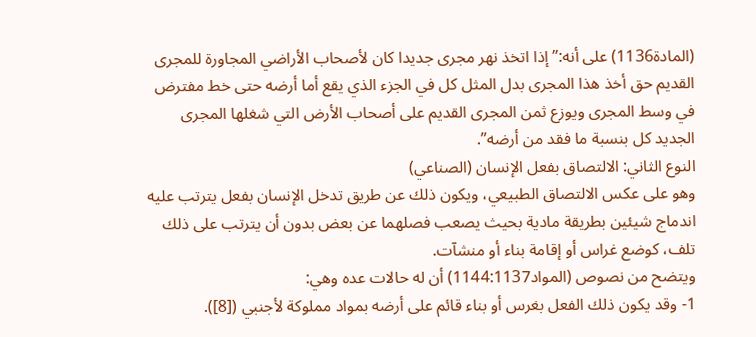(المادة1136) على أنه:” إذا اتخذ نهر مجرى جديدا كان لأصحاب الأراضي المجاورة للمجرى القديم حق أخذ هذا المجرى بدل المثل كل في الجزء الذي يقع أما أرضه حتى خط مفترض في وسط المجرى ويوزع ثمن المجرى القديم على أصحاب الأرض التي شغلها المجرى الجديد كل بنسبة ما فقد من أرضه”.
النوع الثاني: الالتصاق بفعل الإنسان (الصناعي)
وهو على عكس الالتصاق الطبيعي، ويكون ذلك عن طريق تدخل الإنسان بفعل يترتب عليه اندماج شيئين بطريقة مادية بحيث يصعب فصلهما عن بعض بدون أن يترتب على ذلك تلف، كوضع غراس أو إقامة بناء أو منشآت.
ويتضح من نصوص (المواد1144:1137) أن له حالات عده وهي:
1- وقد يكون ذلك الفعل بغرس أو بناء قائم على أرضه بمواد مملوكة لأجنبي ([8]).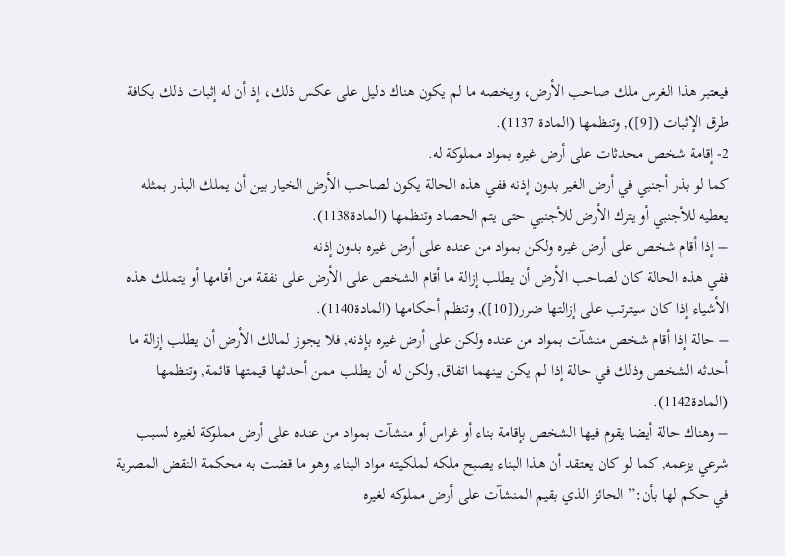فيعتبر هذا الغرس ملك صاحب الأرض، ويخصه ما لم يكون هناك دليل على عكس ذلك، إذ أن له إثبات ذلك بكافة طرق الإثبات ([9]), وتنظمها (المادة 1137).
2- إقامة شخص محدثات على أرض غيره بمواد مملوكة له.
كما لو بذر أجنبي في أرض الغير بدون إذنه ففي هذه الحالة يكون لصاحب الأرض الخيار بين أن يملك البذر بمثله يعطيه للأجنبي أو يترك الأرض للأجنبي حتى يتم الحصاد وتنظمها (المادة1138).
– إذا أقام شخص على أرض غيره ولكن بمواد من عنده على أرض غيره بدون إذنه
ففي هذه الحالة كان لصاحب الأرض أن يطلب إزالة ما أقام الشخص على الأرض على نفقة من أقامها أو يتملك هذه الأشياء إذا كان سيترتب على إزالتها ضرر([10]), وتنظم أحكامها (المادة1140).
– حالة إذا أقام شخص منشآت بمواد من عنده ولكن على أرض غيره بإذنه, فلا يجوز لمالك الأرض أن يطلب إزالة ما أحدثه الشخص وذلك في حالة إذا لم يكن بينهما اتفاق, ولكن له أن يطلب ممن أحدثها قيمتها قائمة, وتنظمها (المادة1142).
– وهناك حالة أيضا يقوم فيها الشخص بإقامة بناء أو غراس أو منشآت بمواد من عنده على أرض مملوكة لغيره لسبب شرعي يزعمه, كما لو كان يعتقد أن هذا البناء يصبح ملكه لملكيته مواد البناء, وهو ما قضت به محكمة النقض المصرية في حكم لها بأن:” الحائز الذي بقيم المنشآت على أرض مملوكه لغيره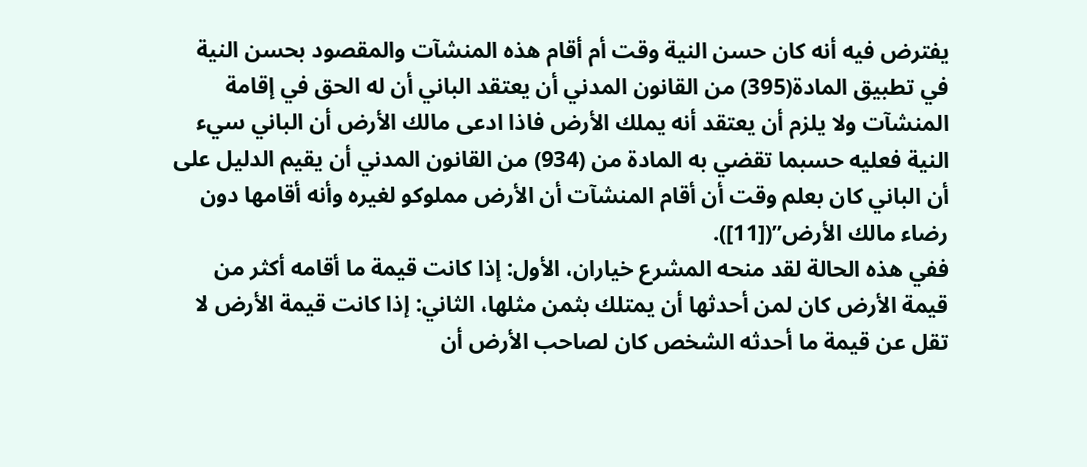يفترض فيه أنه كان حسن النية وقت أم أقام هذه المنشآت والمقصود بحسن النية في تطبيق المادة(395) من القانون المدني أن يعتقد الباني أن له الحق في إقامة المنشآت ولا يلزم أن يعتقد أنه يملك الأرض فاذا ادعى مالك الأرض أن الباني سيء النية فعليه حسبما تقضي به المادة من (934) من القانون المدني أن يقيم الدليل على أن الباني كان بعلم وقت أن أقام المنشآت أن الأرض مملوكو لغيره وأنه أقامها دون رضاء مالك الأرض”([11]).
ففي هذه الحالة لقد منحه المشرع خياران، الأول: إذا كانت قيمة ما أقامه أكثر من قيمة الأرض كان لمن أحدثها أن يمتلك بثمن مثلها، الثاني: إذا كانت قيمة الأرض لا تقل عن قيمة ما أحدثه الشخص كان لصاحب الأرض أن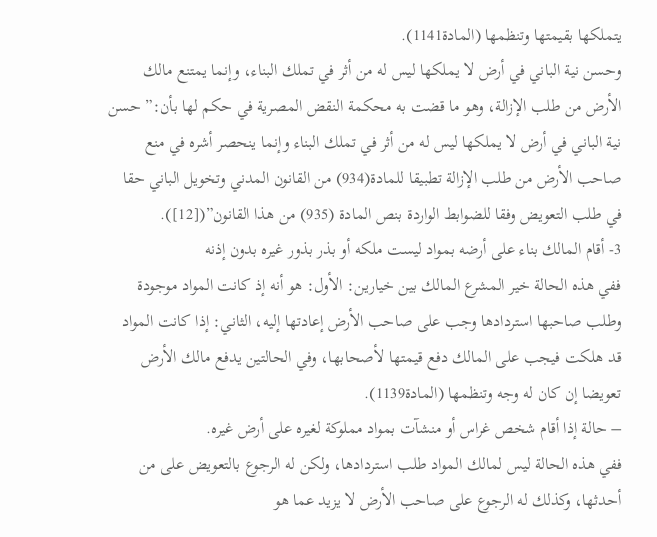يتملكها بقيمتها وتنظمها (المادة1141).
وحسن نية الباني في أرض لا يملكها ليس له من أثر في تملك البناء، وإنما يمتنع مالك الأرض من طلب الإزالة، وهو ما قضت به محكمة النقض المصرية في حكم لها بأن:” حسن نية الباني في أرض لا يملكها ليس له من أثر في تملك البناء وإنما ينحصر أشره في منع صاحب الأرض من طلب الإزالة تطبيقا للمادة(934) من القانون المدني وتخويل الباني حقا في طلب التعويض وفقا للضوابط الواردة بنص المادة (935) من هذا القانون”([12]).
3- أقام المالك بناء على أرضه بمواد ليست ملكه أو بذر بذور غيره بدون إذنه
ففي هذه الحالة خير المشرع المالك بين خيارين: الأول: هو أنه إذ كانت المواد موجودة وطلب صاحبها استردادها وجب على صاحب الأرض إعادتها إليه، الثاني: إذا كانت المواد قد هلكت فيجب على المالك دفع قيمتها لأصحابها، وفي الحالتين يدفع مالك الأرض تعويضا إن كان له وجه وتنظمها (المادة1139).
– حالة إذا أقام شخص غراس أو منشآت بمواد مملوكة لغيره على أرض غيره.
ففي هذه الحالة ليس لمالك المواد طلب استردادها، ولكن له الرجوع بالتعويض على من أحدثها، وكذلك له الرجوع على صاحب الأرض لا يزيد عما هو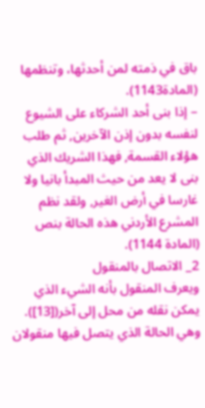باق في ذمته لمن أحدثها، وتنظمها (المادة1143).
– إذا بنى أحد الشركاء على الشيوع لنفسه بدون إذن الآخرين, ثم طلب هؤلاء القسمة, فهذا الشريك الذي بنى لا يعد من حيث المبدأ بانيا ولا غارسا في أرض الغير, ولقد نظم المشرع الأردني هذه الحالة بنص (المادة 1144).
2_ الاتصال بالمنقول
ويعرف المنقول بأنه الشيء الذي يمكن نقله من محل إلى آخر([13]).
وهي الحالة الذي يتصل فيها منقولان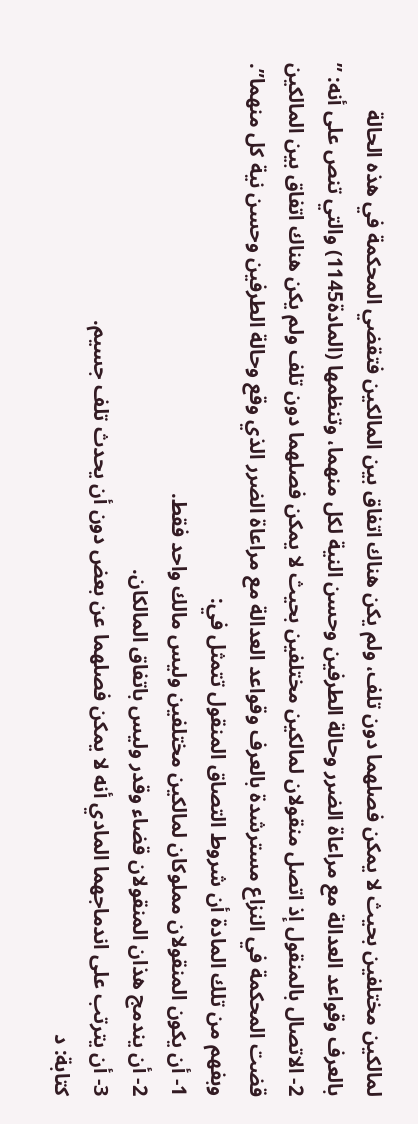لمالكين مختلفين بحيث لا يمكن فصلهما دون تلف، ولم يكن هناك اتفاق بين المالكين فتقضي المحكمة في هذه الحالة بالعرف وقواعد العدالة مع مراعاة الضرر وحالة الطرفين وحسن النية لكل منهما، وتنظمها (المادة1145) والتي تنص على أنه: ” 2- الاتصال بالمنقول إذ اتصل منقولان لمالكين مختلفين بحيث لا يمكن فصلهما دون تلف ولم يكن هناك اتفاق بين المالكين قضت المحكمة في النزاع مسترشدة بالعرف وقواعد العدالة مع مراعاة الضرر الذي وقع وحالة الطرفين وحسن نية كل منهما”.
وبفهم من تلك المادة أن شروط التصاق المنقول تتمثل في:
1- أن يكون المنقولان مملوكان لمالكين مختلفين وليس مالك واحد فقط.
2- أن يندمج هذان المنقولان قضاء وقدر وليس باتفاق المالكان.
3- أن يترتب على اندماجهما المادي أنه لا يمكن فصلهما عن بعض دون أن يحدث تلف جسيم.
كتابة: د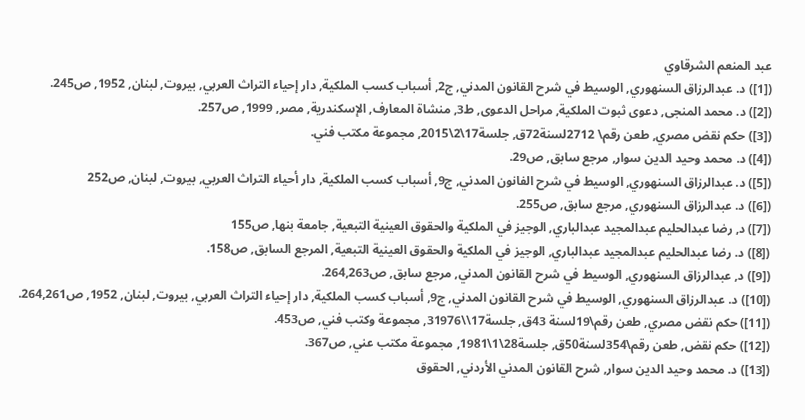عبد المنعم الشرقاوي
([1]) د. عبدالرزاق السنهوري, الوسيط في شرح القانون المدني, ج2, أسباب كسب الملكية, دار إحياء التراث العربي, بيروت, لبنان, 1952, ص245.
([2]) د. محمد المنجى, دعوى ثبوت الملكية, مراحل الدعوى, ط3, منشاة المعارف, الإسكندرية, مصر, 1999, ص257.
([3]) حكم نقض مصري, طعن رقم\ 2712لسنة72ق, جلسة17\2\2015, مجموعة مكتب فني.
([4]) د. محمد وحيد الدين سوار, مرجع سابق, ص29.
([5]) د. عبدالرزاق السنهوري, الوسيط في شرح الفانون المدني, ج9, أسباب كسب الملكية, دار أحياء التراث العربي, بيروت, لبنان, ص252
([6]) د. عبدالرزاق السنهوري, مرجع سابق, ص255.
([7]) د, رضا عبدالحليم عبدالمجيد عبدالباري, الوجيز في الملكية والحقوق العينية التبعية, جامعة بنها, ص155
([8]) د. رضا عبدالحليم عبدالمجيد عبدالباري, الوجيز في الملكية والحقوق العينية التبعية, المرجع السابق, ص158.
([9]) د, عبدالرزاق السنهوري, الوسيط في شرح القانون المدني, مرجع سابق, ص264,263.
([10]) د. عبدالرزاق السنهوري, الوسيط في شرح القانون المدني, ج9, أسباب كسب الملكية, دار إحياء التراث العربي, بيروت, لبنان, 1952, ص264,261.
([11]) حكم نقض مصري, طعن رقم\19لسنة 43ق, جلسة17\\31976, مجموعة وكتب فني, ص453.
([12]) حكم نقض, طعن رقم\354لسنة50ق, جلسة28\1\1981, مجموعة مكتب عني, ص367.
([13]) د. محمد وحيد الدين سوار, شرح القانون المدني الأردني, الحقوق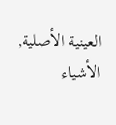العينية الأصلية, الأشياء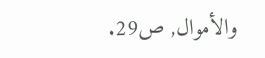والأموال, ص29.